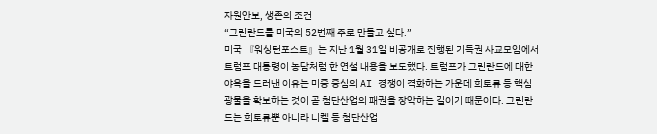자원안보, 생존의 조건
“그린란드를 미국의 52번째 주로 만들고 싶다.”
미국 『워싱턴포스트』는 지난 1월 31일 비공개로 진행된 기득권 사교모임에서 트럼프 대통령이 농담처럼 한 연설 내용을 보도했다. 트럼프가 그린란드에 대한 야욕을 드러낸 이유는 미중 중심의 AI 경쟁이 격화하는 가운데 희토류 등 핵심광물을 확보하는 것이 곧 첨단산업의 패권을 장악하는 길이기 때문이다. 그린란드는 희토류뿐 아니라 니켈 등 첨단산업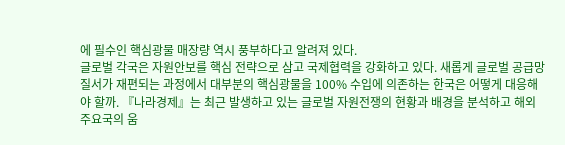에 필수인 핵심광물 매장량 역시 풍부하다고 알려져 있다.
글로벌 각국은 자원안보를 핵심 전략으로 삼고 국제협력을 강화하고 있다. 새롭게 글로벌 공급망 질서가 재편되는 과정에서 대부분의 핵심광물을 100% 수입에 의존하는 한국은 어떻게 대응해야 할까. 『나라경제』는 최근 발생하고 있는 글로벌 자원전쟁의 현황과 배경을 분석하고 해외 주요국의 움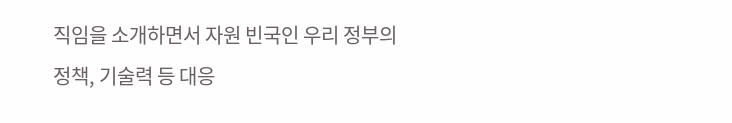직임을 소개하면서 자원 빈국인 우리 정부의 정책, 기술력 등 대응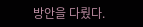방안을 다뤘다.